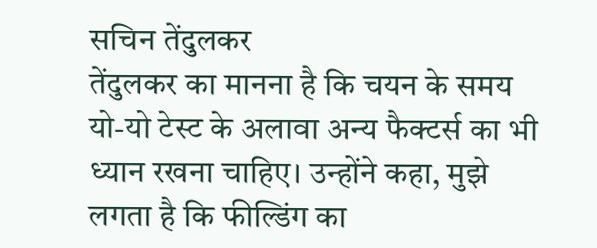सचिन तेंदुलकर
तेंदुलकर का मानना है कि चयन के समय यो-यो टेस्ट के अलावा अन्य फैक्टर्स का भी ध्यान रखना चाहिए। उन्होंने कहा, मुझे लगता है कि फील्डिंग का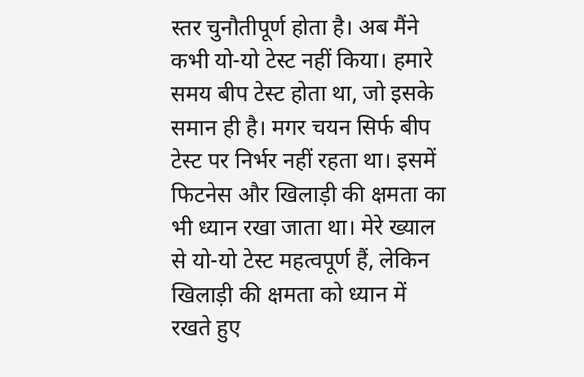स्तर चुनौतीपूर्ण होता है। अब मैंने कभी यो-यो टेस्ट नहीं किया। हमारे समय बीप टेस्ट होता था, जो इसके समान ही है। मगर चयन सिर्फ बीप टेस्ट पर निर्भर नहीं रहता था। इसमें फिटनेस और खिलाड़ी की क्षमता का भी ध्यान रखा जाता था। मेरे ख्याल से यो-यो टेस्ट महत्वपूर्ण हैं, लेकिन खिलाड़ी की क्षमता को ध्यान में रखते हुए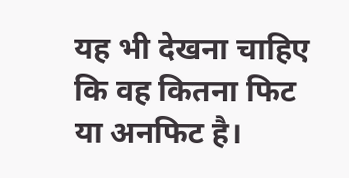यह भी देखना चाहिए कि वह कितना फिट या अनफिट है।